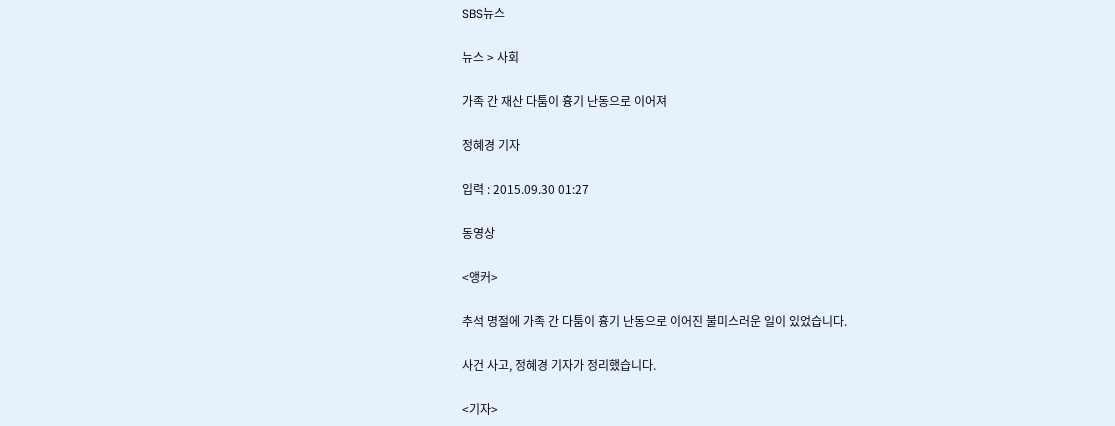SBS뉴스

뉴스 > 사회

가족 간 재산 다툼이 흉기 난동으로 이어져

정혜경 기자

입력 : 2015.09.30 01:27

동영상

<앵커>

추석 명절에 가족 간 다툼이 흉기 난동으로 이어진 불미스러운 일이 있었습니다.

사건 사고, 정혜경 기자가 정리했습니다.

<기자>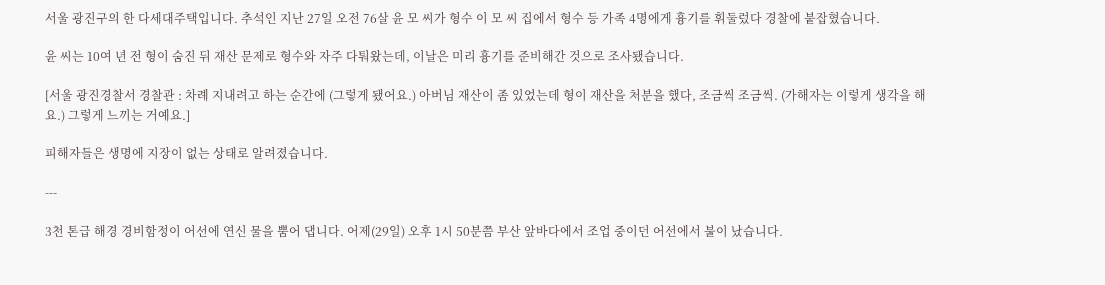서울 광진구의 한 다세대주택입니다. 추석인 지난 27일 오전 76살 윤 모 씨가 형수 이 모 씨 집에서 형수 등 가족 4명에게 흉기를 휘둘렀다 경찰에 붙잡혔습니다.

윤 씨는 10여 년 전 형이 숨진 뒤 재산 문제로 형수와 자주 다퉈왔는데, 이날은 미리 흉기를 준비해간 것으로 조사됐습니다.

[서울 광진경찰서 경찰관 : 차례 지내려고 하는 순간에 (그렇게 됐어요.) 아버님 재산이 좀 있었는데 형이 재산을 처분을 했다, 조금씩 조금씩. (가해자는 이렇게 생각을 해요.) 그렇게 느끼는 거예요.]

피해자들은 생명에 지장이 없는 상태로 알려졌습니다.

---

3천 톤급 해경 경비함정이 어선에 연신 물을 뿜어 댑니다. 어제(29일) 오후 1시 50분쯤 부산 앞바다에서 조업 중이던 어선에서 불이 났습니다.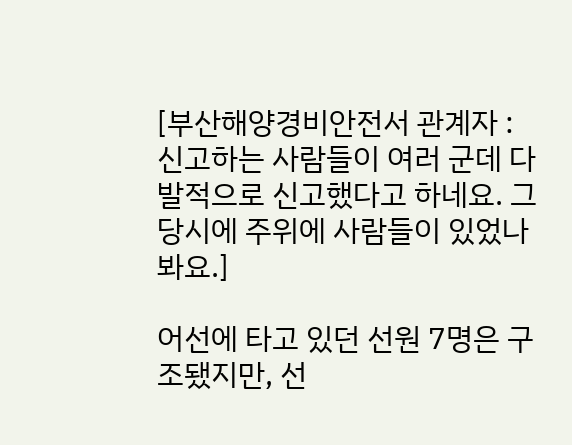[부산해양경비안전서 관계자 : 신고하는 사람들이 여러 군데 다발적으로 신고했다고 하네요. 그 당시에 주위에 사람들이 있었나 봐요.]

어선에 타고 있던 선원 7명은 구조됐지만, 선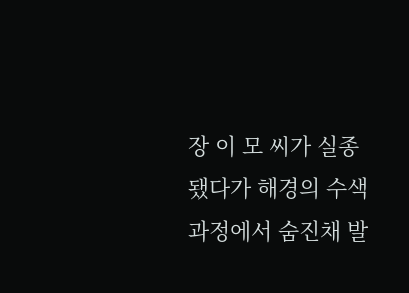장 이 모 씨가 실종됐다가 해경의 수색 과정에서 숨진채 발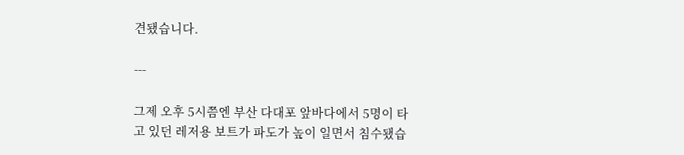견됐습니다.

---

그제 오후 5시쯤엔 부산 다대포 앞바다에서 5명이 타고 있던 레저용 보트가 파도가 높이 일면서 침수됐습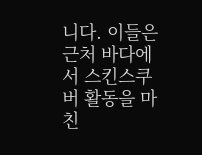니다. 이들은 근처 바다에서 스킨스쿠버 활동을 마친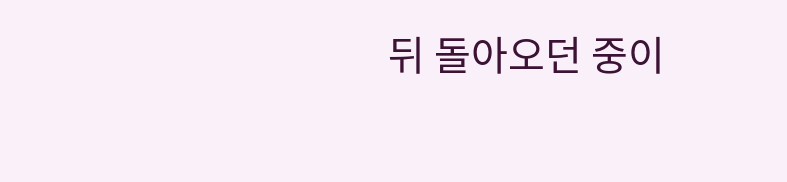뒤 돌아오던 중이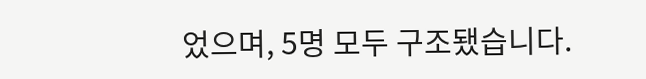었으며, 5명 모두 구조됐습니다.